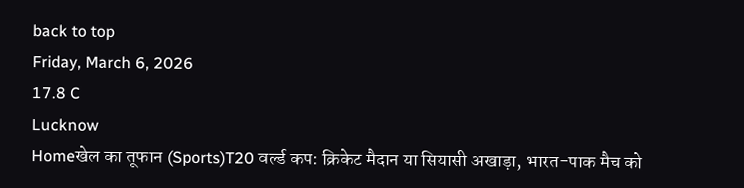back to top
Friday, March 6, 2026
17.8 C
Lucknow
Homeखेल का तूफान (Sports)T20 वर्ल्ड कप: क्रिकेट मैदान या सियासी अखाड़ा, भारत-पाक मैच को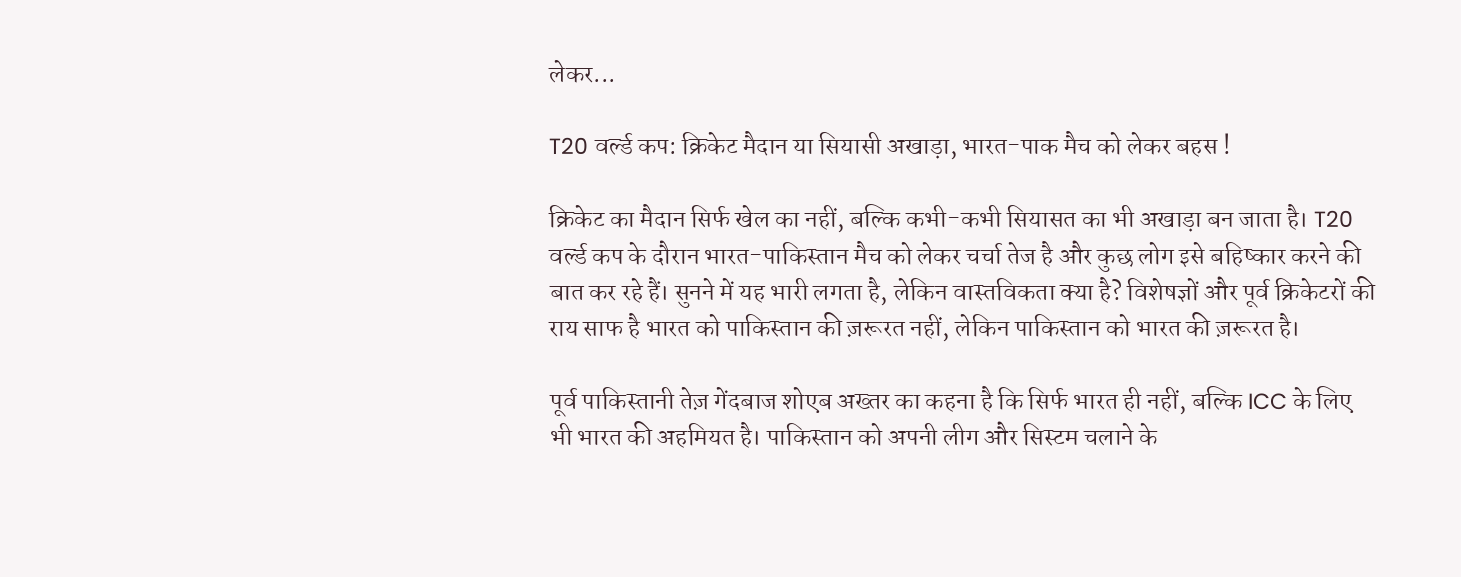लेकर...

T20 वर्ल्ड कप: क्रिकेट मैदान या सियासी अखाड़ा, भारत-पाक मैच को लेकर बहस !

क्रिकेट का मैदान सिर्फ खेल का नहीं, बल्कि कभी-कभी सियासत का भी अखाड़ा बन जाता है। T20 वर्ल्ड कप के दौरान भारत-पाकिस्तान मैच को लेकर चर्चा तेज है और कुछ लोग इसे बहिष्कार करने की बात कर रहे हैं। सुनने में यह भारी लगता है, लेकिन वास्तविकता क्या है? विशेषज्ञों और पूर्व क्रिकेटरों की राय साफ है भारत को पाकिस्तान की ज़रूरत नहीं, लेकिन पाकिस्तान को भारत की ज़रूरत है।

पूर्व पाकिस्तानी तेज़ गेंदबाज शोएब अख्तर का कहना है कि सिर्फ भारत ही नहीं, बल्कि ICC के लिए भी भारत की अहमियत है। पाकिस्तान को अपनी लीग और सिस्टम चलाने के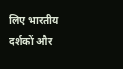लिए भारतीय दर्शकों और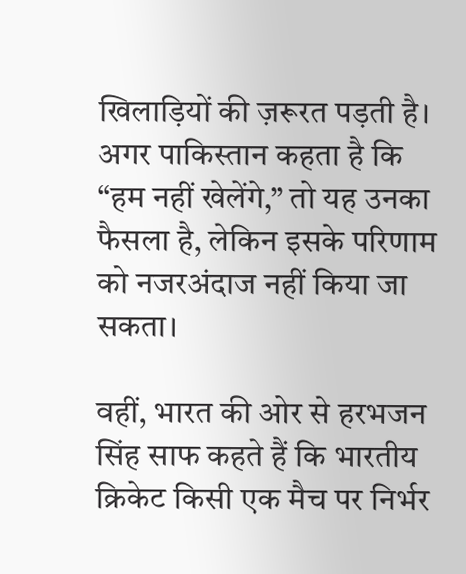खिलाड़ियों की ज़रूरत पड़ती है। अगर पाकिस्तान कहता है कि “हम नहीं खेलेंगे,” तो यह उनका फैसला है, लेकिन इसके परिणाम को नजरअंदाज नहीं किया जा सकता।

वहीं, भारत की ओर से हरभजन सिंह साफ कहते हैं कि भारतीय क्रिकेट किसी एक मैच पर निर्भर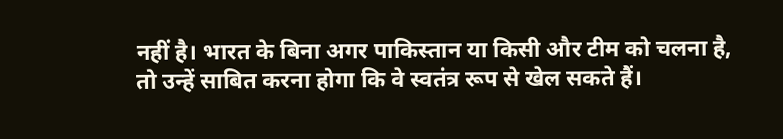नहीं है। भारत के बिना अगर पाकिस्तान या किसी और टीम को चलना है, तो उन्हें साबित करना होगा कि वे स्वतंत्र रूप से खेल सकते हैं।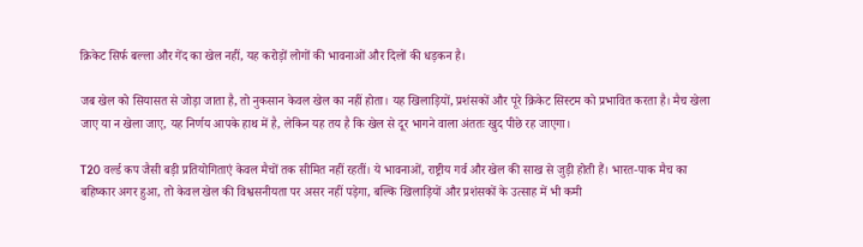क्रिकेट सिर्फ बल्ला और गेंद का खेल नहीं, यह करोड़ों लोगों की भावनाओं और दिलों की धड़कन है।

जब खेल को सियासत से जोड़ा जाता है, तो नुकसान केवल खेल का नहीं होता। यह खिलाड़ियों, प्रशंसकों और पूरे क्रिकेट सिस्टम को प्रभावित करता है। मैच खेला जाए या न खेला जाए, यह निर्णय आपके हाथ में है, लेकिन यह तय है कि खेल से दूर भागने वाला अंततः खुद पीछे रह जाएगा।

T20 वर्ल्ड कप जैसी बड़ी प्रतियोगिताएं केवल मैचों तक सीमित नहीं रहतीं। ये भावनाओं, राष्ट्रीय गर्व और खेल की साख से जुड़ी होती हैं। भारत-पाक मैच का बहिष्कार अगर हुआ, तो केवल खेल की विश्वसनीयता पर असर नहीं पड़ेगा, बल्कि खिलाड़ियों और प्रशंसकों के उत्साह में भी कमी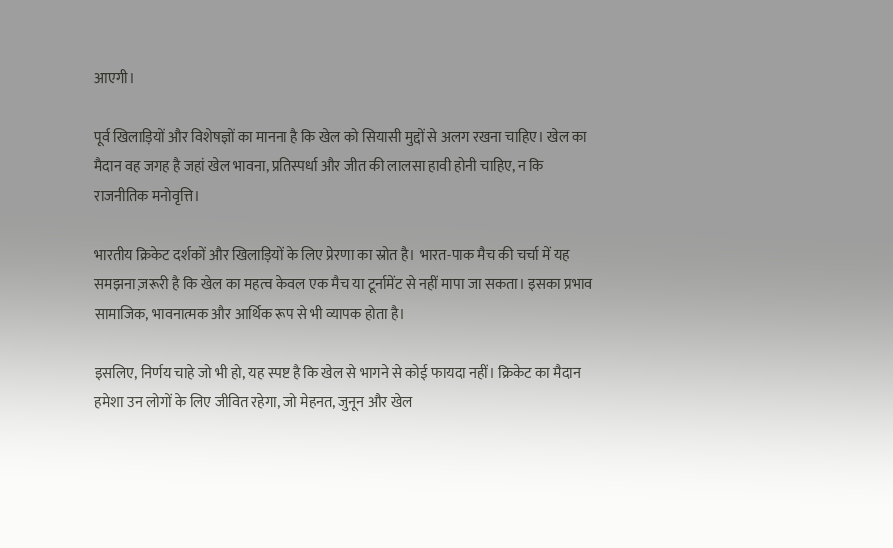आएगी।

पूर्व खिलाड़ियों और विशेषज्ञों का मानना है कि खेल को सियासी मुद्दों से अलग रखना चाहिए। खेल का मैदान वह जगह है जहां खेल भावना, प्रतिस्पर्धा और जीत की लालसा हावी होनी चाहिए, न कि राजनीतिक मनोवृत्ति।

भारतीय क्रिकेट दर्शकों और खिलाड़ियों के लिए प्रेरणा का स्रोत है। भारत-पाक मैच की चर्चा में यह समझना ज़रूरी है कि खेल का महत्व केवल एक मैच या टूर्नामेंट से नहीं मापा जा सकता। इसका प्रभाव सामाजिक, भावनात्मक और आर्थिक रूप से भी व्यापक होता है।

इसलिए, निर्णय चाहे जो भी हो, यह स्पष्ट है कि खेल से भागने से कोई फायदा नहीं। क्रिकेट का मैदान हमेशा उन लोगों के लिए जीवित रहेगा, जो मेहनत, जुनून और खेल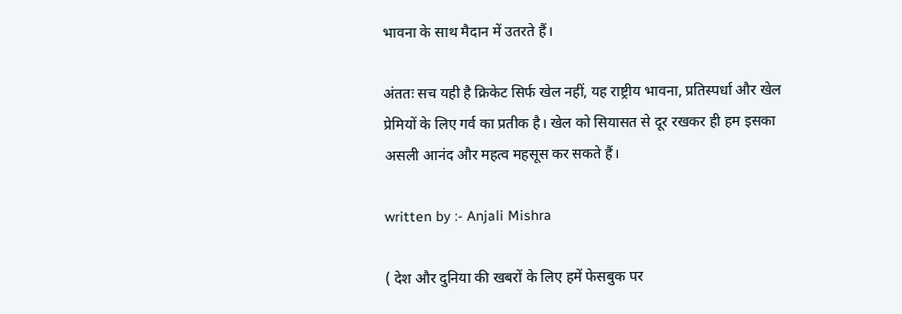भावना के साथ मैदान में उतरते हैं।

अंततः सच यही है क्रिकेट सिर्फ खेल नहीं, यह राष्ट्रीय भावना, प्रतिस्पर्धा और खेल प्रेमियों के लिए गर्व का प्रतीक है। खेल को सियासत से दूर रखकर ही हम इसका असली आनंद और महत्व महसूस कर सकते हैं।

written by :- Anjali Mishra

( देश और दुनिया की खबरों के लिए हमें फेसबुक पर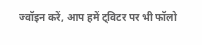ज्वॉइन करें, आप हमें ट्विटर पर भी फॉलो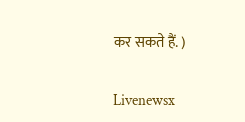कर सकते हैं. )

Livenewsx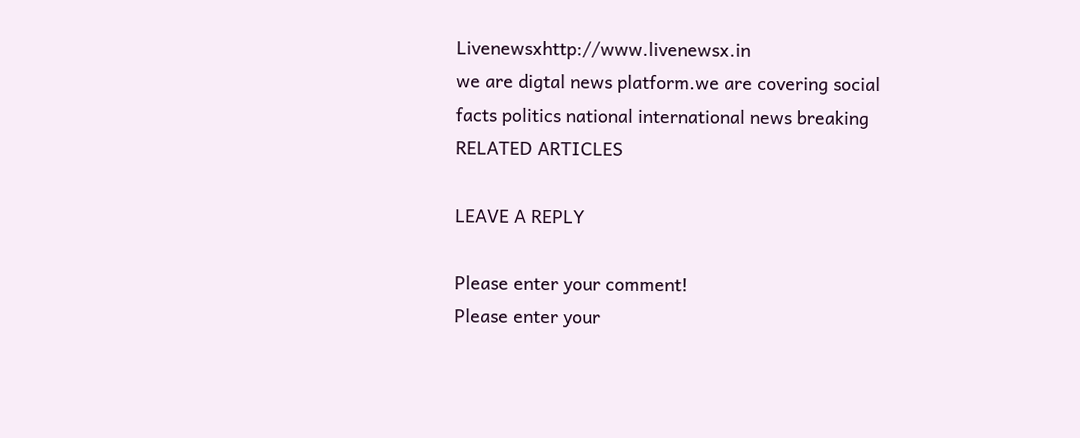Livenewsxhttp://www.livenewsx.in
we are digtal news platform.we are covering social facts politics national international news breaking
RELATED ARTICLES

LEAVE A REPLY

Please enter your comment!
Please enter your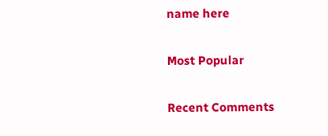name here

Most Popular

Recent Comments